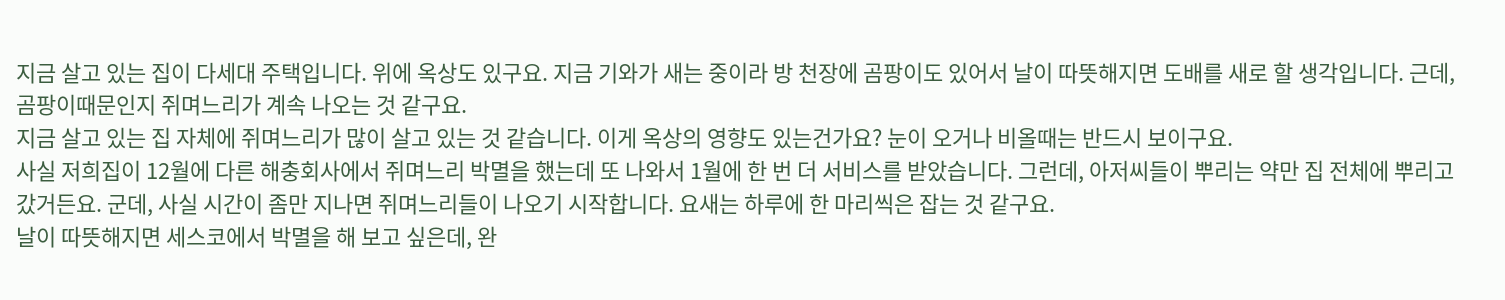지금 살고 있는 집이 다세대 주택입니다. 위에 옥상도 있구요. 지금 기와가 새는 중이라 방 천장에 곰팡이도 있어서 날이 따뜻해지면 도배를 새로 할 생각입니다. 근데, 곰팡이때문인지 쥐며느리가 계속 나오는 것 같구요.
지금 살고 있는 집 자체에 쥐며느리가 많이 살고 있는 것 같습니다. 이게 옥상의 영향도 있는건가요? 눈이 오거나 비올때는 반드시 보이구요.
사실 저희집이 12월에 다른 해충회사에서 쥐며느리 박멸을 했는데 또 나와서 1월에 한 번 더 서비스를 받았습니다. 그런데, 아저씨들이 뿌리는 약만 집 전체에 뿌리고 갔거든요. 군데, 사실 시간이 좀만 지나면 쥐며느리들이 나오기 시작합니다. 요새는 하루에 한 마리씩은 잡는 것 같구요.
날이 따뜻해지면 세스코에서 박멸을 해 보고 싶은데, 완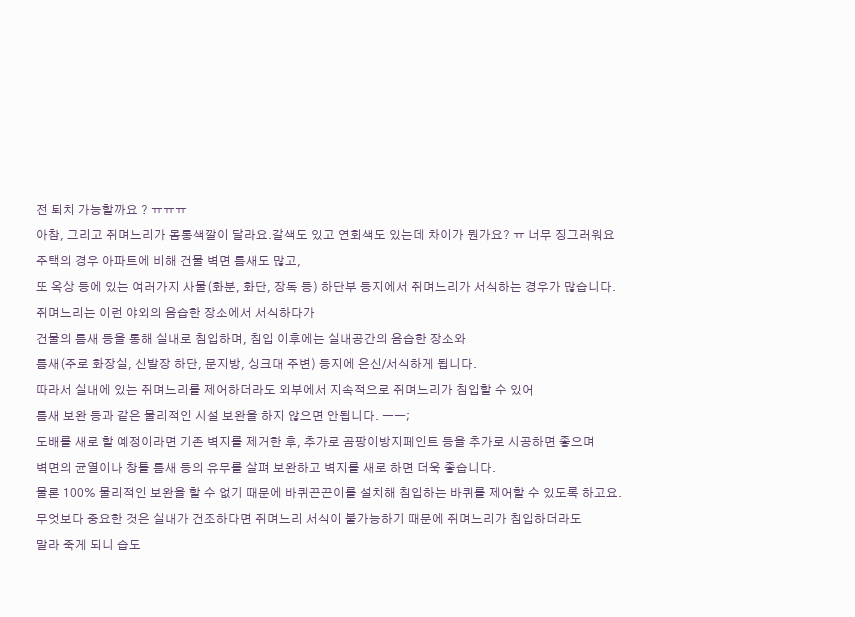전 퇴치 가능할까요 ? ㅠㅠㅠ
아참, 그리고 쥐며느리가 몸통색깔이 달라요.갈색도 있고 연회색도 있는데 차이가 뭔가요? ㅠ 너무 징그러워요
주택의 경우 아파트에 비해 건물 벽면 틈새도 많고,
또 옥상 등에 있는 여러가지 사물(화분, 화단, 장독 등) 하단부 등지에서 쥐며느리가 서식하는 경우가 많습니다.
쥐며느리는 이런 야외의 음습한 장소에서 서식하다가
건물의 틈새 등을 통해 실내로 침입하며, 침입 이후에는 실내공간의 음습한 장소와
틈새(주로 화장실, 신발장 하단, 문지방, 싱크대 주변) 등지에 은신/서식하게 됩니다.
따라서 실내에 있는 쥐며느리를 제어하더라도 외부에서 지속적으로 쥐며느리가 침입할 수 있어
틈새 보완 등과 같은 물리적인 시설 보완을 하지 않으면 안됩니다. ㅡㅡ;
도배를 새로 할 예정이라면 기존 벽지를 제거한 후, 추가로 곰팡이방지페인트 등을 추가로 시공하면 좋으며
벽면의 균열이나 창틀 틈새 등의 유무를 살펴 보완하고 벽지를 새로 하면 더욱 좋습니다.
물론 100% 물리적인 보완을 할 수 없기 때문에 바퀴끈끈이를 설치해 침입하는 바퀴를 제어할 수 있도록 하고요.
무엇보다 중요한 것은 실내가 건조하다면 쥐며느리 서식이 불가능하기 때문에 쥐며느리가 침입하더라도
말라 죽게 되니 습도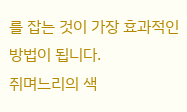를 잡는 것이 가장 효과적인 방법이 됩니다.
쥐며느리의 색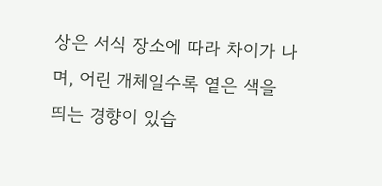상은 서식 장소에 따라 차이가 나며, 어린 개체일수록 옅은 색을 띄는 경향이 있습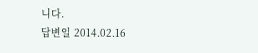니다.
답변일 2014.02.16